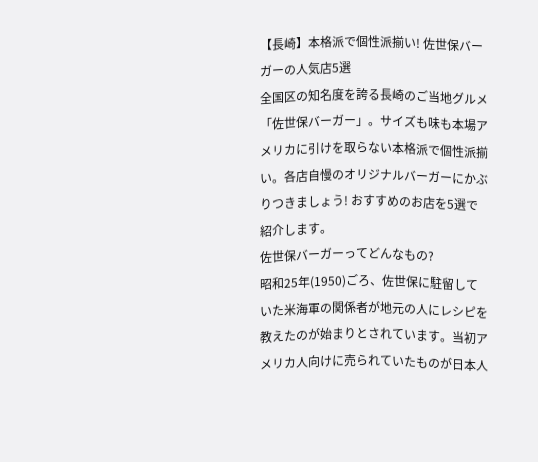【長崎】本格派で個性派揃い! 佐世保バーガーの人気店5選
全国区の知名度を誇る長崎のご当地グルメ「佐世保バーガー」。サイズも味も本場アメリカに引けを取らない本格派で個性派揃い。各店自慢のオリジナルバーガーにかぶりつきましょう! おすすめのお店を5選で紹介します。
佐世保バーガーってどんなもの?
昭和25年(1950)ごろ、佐世保に駐留していた米海軍の関係者が地元の人にレシピを教えたのが始まりとされています。当初アメリカ人向けに売られていたものが日本人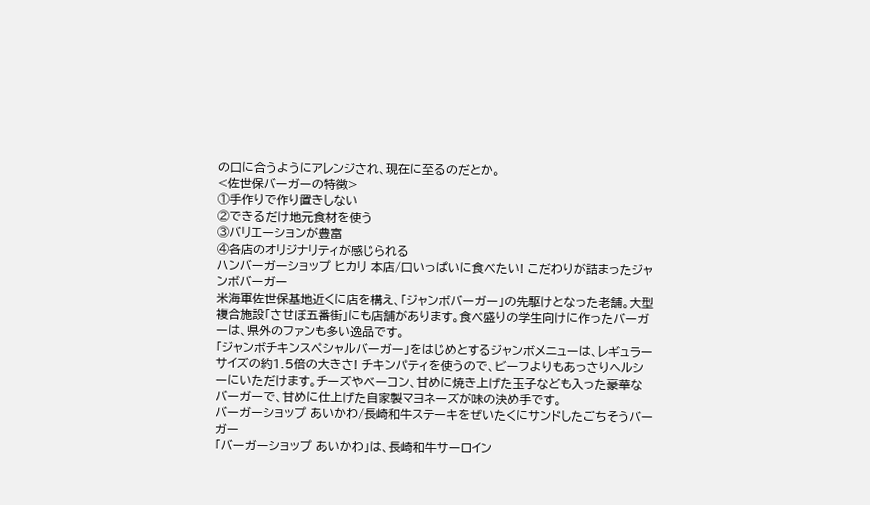の口に合うようにアレンジされ、現在に至るのだとか。
<佐世保バーガーの特徴>
①手作りで作り置きしない
②できるだけ地元食材を使う
③バリエーションが豊富
④各店のオリジナリティが感じられる
ハンバーガーショップ ヒカリ 本店/口いっぱいに食べたい! こだわりが詰まったジャンボバーガー
米海軍佐世保基地近くに店を構え、「ジャンボバーガー」の先駆けとなった老舗。大型複合施設「させぼ五番街」にも店舗があります。食べ盛りの学生向けに作ったバーガーは、県外のファンも多い逸品です。
「ジャンボチキンスペシャルバーガー」をはじめとするジャンボメニューは、レギュラーサイズの約1.5倍の大きさ! チキンパティを使うので、ビーフよりもあっさりヘルシーにいただけます。チーズやベーコン、甘めに焼き上げた玉子なども入った豪華なバーガーで、甘めに仕上げた自家製マヨネーズが味の決め手です。
バーガーショップ あいかわ/長崎和牛ステーキをぜいたくにサンドしたごちそうバーガー
「バーガーショップ あいかわ」は、長崎和牛サーロイン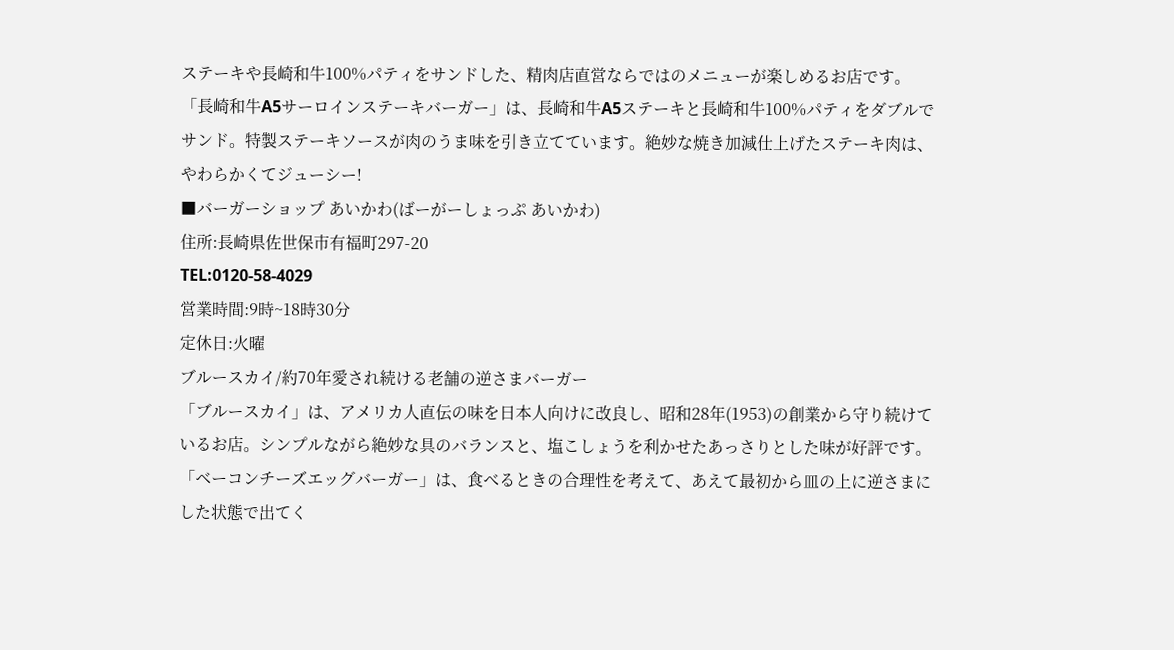ステーキや長崎和牛100%パティをサンドした、精肉店直営ならではのメニューが楽しめるお店です。
「長崎和牛A5サーロインステーキバーガー」は、長崎和牛A5ステーキと長崎和牛100%パティをダブルでサンド。特製ステーキソースが肉のうま味を引き立てています。絶妙な焼き加減仕上げたステーキ肉は、やわらかくてジューシー!
■バーガーショップ あいかわ(ばーがーしょっぷ あいかわ)
住所:長崎県佐世保市有福町297-20
TEL:0120-58-4029
営業時間:9時~18時30分
定休日:火曜
ブルースカイ/約70年愛され続ける老舗の逆さまバーガー
「ブルースカイ」は、アメリカ人直伝の味を日本人向けに改良し、昭和28年(1953)の創業から守り続けているお店。シンプルながら絶妙な具のバランスと、塩こしょうを利かせたあっさりとした味が好評です。
「ベーコンチーズエッグバーガー」は、食べるときの合理性を考えて、あえて最初から皿の上に逆さまにした状態で出てく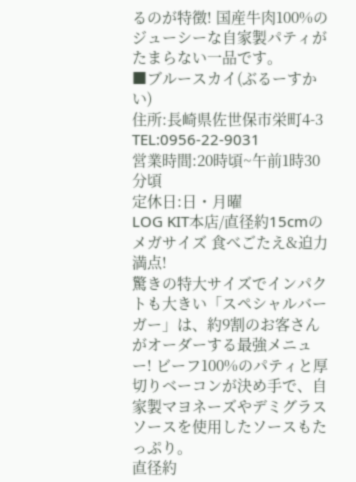るのが特徴! 国産牛肉100%のジューシーな自家製パティがたまらない一品です。
■ブルースカイ(ぶるーすかい)
住所:長崎県佐世保市栄町4-3
TEL:0956-22-9031
営業時間:20時頃~午前1時30分頃
定休日:日・月曜
LOG KIT本店/直径約15cmのメガサイズ 食べごたえ&迫力満点!
驚きの特大サイズでインパクトも大きい「スペシャルバーガー」は、約9割のお客さんがオーダーする最強メニュー! ビーフ100%のパティと厚切りベーコンが決め手で、自家製マヨネーズやデミグラスソースを使用したソースもたっぷり。
直径約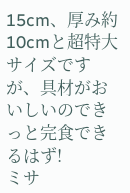15cm、厚み約10cmと超特大サイズですが、具材がおいしいのできっと完食できるはず!
ミサ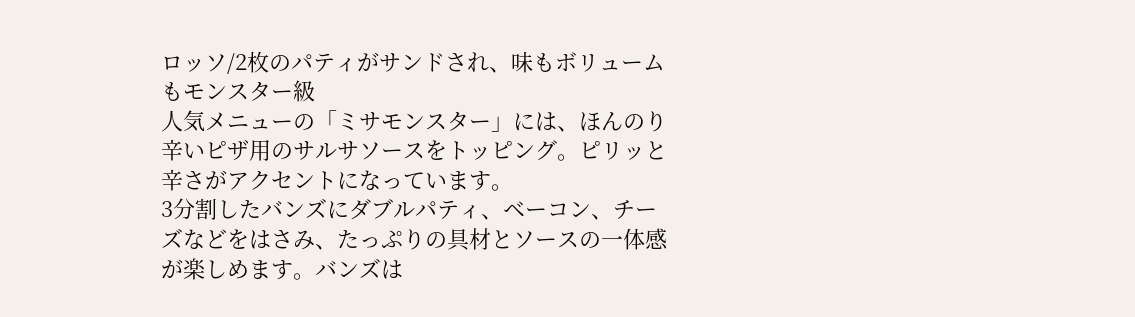ロッソ/2枚のパティがサンドされ、味もボリュームもモンスター級
人気メニューの「ミサモンスター」には、ほんのり辛いピザ用のサルサソースをトッピング。ピリッと辛さがアクセントになっています。
3分割したバンズにダブルパティ、ベーコン、チーズなどをはさみ、たっぷりの具材とソースの一体感が楽しめます。バンズは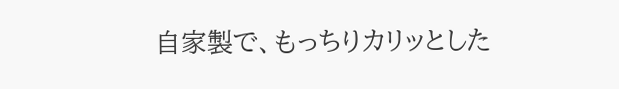自家製で、もっちりカリッとした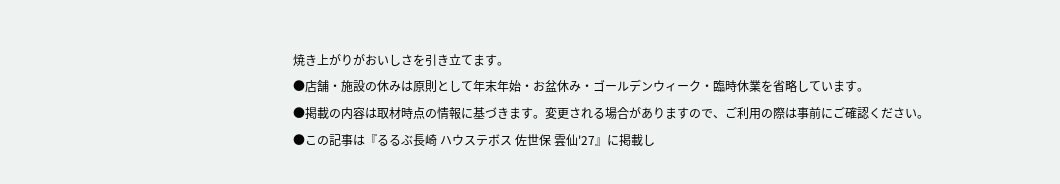焼き上がりがおいしさを引き立てます。
●店舗・施設の休みは原則として年末年始・お盆休み・ゴールデンウィーク・臨時休業を省略しています。
●掲載の内容は取材時点の情報に基づきます。変更される場合がありますので、ご利用の際は事前にご確認ください。
●この記事は『るるぶ長崎 ハウステボス 佐世保 雲仙'27』に掲載し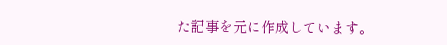た記事を元に作成しています。